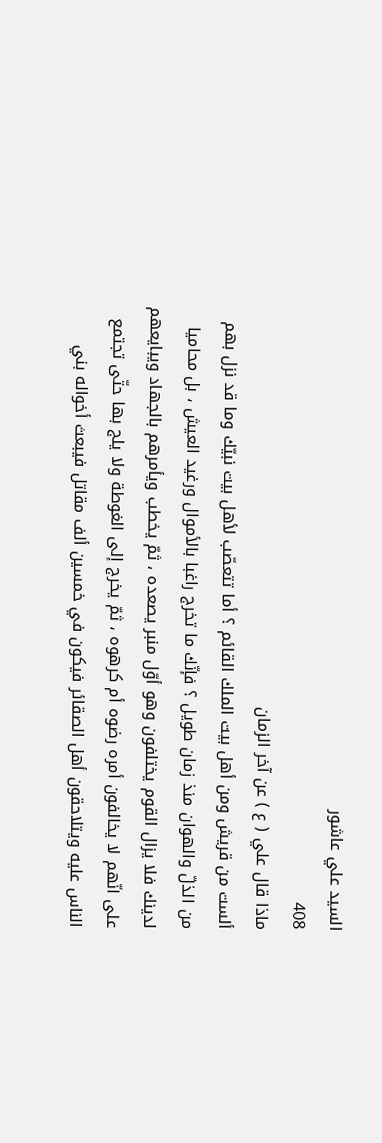السيد علي عاشور
408
ماذا قال علي ( ع ) عن آخر الزمان
ألست من قريش ومن أهل بيت الملك القائم ؟ أما تتعصّب لأهل بيت نبيّك وما قد نزل بهم من الذلّ والهوان منذ زمان طويل ؟ فإنّك ما تخرج راغبا بالأموال ورغيد العيش ، بل محاميا لدينك فلا يزال القوم يختلفون وهو أوّل منبر يصعده ، ثمّ يخطب ويأمرهم بالجهاد ويبايعهم على انّهم لا يخالفون أمره رضوه أم كرهوه ، ثمّ يخرج إلى الغوطة ولا يلج بها حتّى تجتمع الناس عليه ويتلاحقون أهل الصقائر فيكون في خمسين ألف مقاتل فيبعث أخواله بني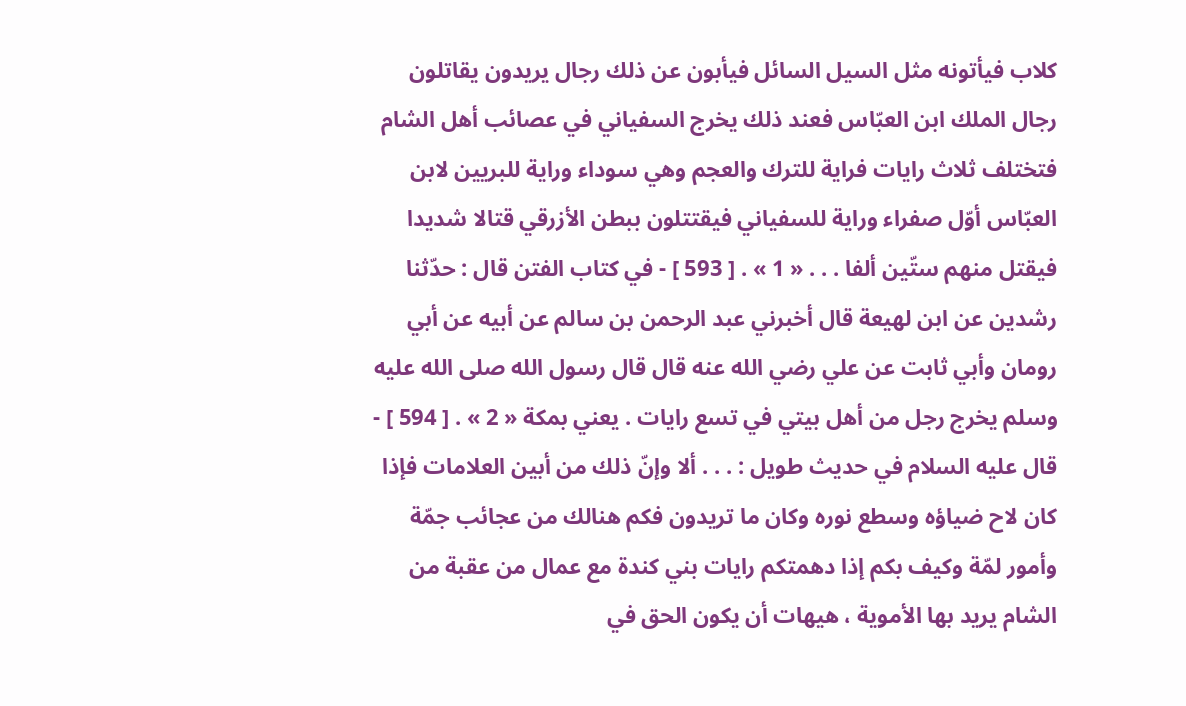كلاب فيأتونه مثل السيل السائل فيأبون عن ذلك رجال يريدون يقاتلون رجال الملك ابن العبّاس فعند ذلك يخرج السفياني في عصائب أهل الشام فتختلف ثلاث رايات فراية للترك والعجم وهي سوداء وراية للبريين لابن العبّاس أوّل صفراء وراية للسفياني فيقتتلون ببطن الأزرقي قتالا شديدا فيقتل منهم ستّين ألفا . . . « 1 » . [ 593 ] - في كتاب الفتن قال : حدّثنا رشدين عن ابن لهيعة قال أخبرني عبد الرحمن بن سالم عن أبيه عن أبي رومان وأبي ثابت عن علي رضي الله عنه قال قال رسول الله صلى الله عليه وسلم يخرج رجل من أهل بيتي في تسع رايات . يعني بمكة « 2 » . [ 594 ] - قال عليه السلام في حديث طويل : . . . ألا وإنّ ذلك من أبين العلامات فإذا كان لاح ضياؤه وسطع نوره وكان ما تريدون فكم هنالك من عجائب جمّة وأمور لمّة وكيف بكم إذا دهمتكم رايات بني كندة مع عمال من عقبة من الشام يريد بها الأموية ، هيهات أن يكون الحق في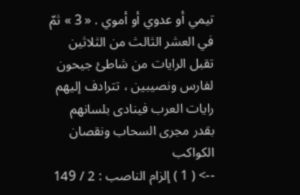تيمي أو عدوي أو أموي . « 3 » ثمّ في العشر الثالث من الثلاثين تقبل الرايات من شاطئ جيحون لفارس ونصيبين ، تترادف إليهم رايات العرب فينادى بلسانهم بقدر مجرى السحاب ونقصان الكواكب
--> ( 1 ) إلزام الناصب : 2 / 149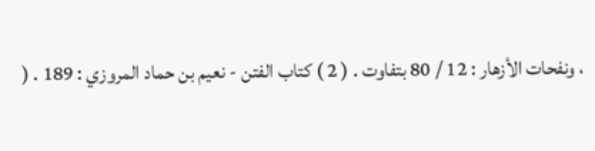، ونفحات الأزهار : 12 / 80 بتفاوت . ( 2 ) كتاب الفتن - نعيم بن حماد المروزي : 189 . (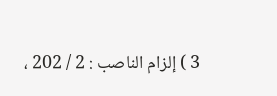3 ) إلزام الناصب : 2 / 202 ،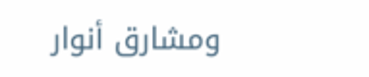ومشارق أنوار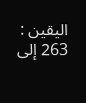اليقين : 263 إلى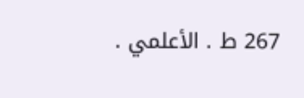267 ط . الأعلمي .